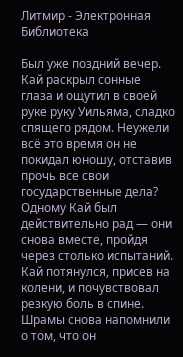Литмир - Электронная Библиотека

Был уже поздний вечер. Кай раскрыл сонные глаза и ощутил в своей руке руку Уильяма, сладко спящего рядом. Неужели всё это время он не покидал юношу, отставив прочь все свои государственные дела? Одному Кай был действительно рад — они снова вместе, пройдя через столько испытаний. Кай потянулся, присев на колени, и почувствовал резкую боль в спине. Шрамы снова напомнили о том, что он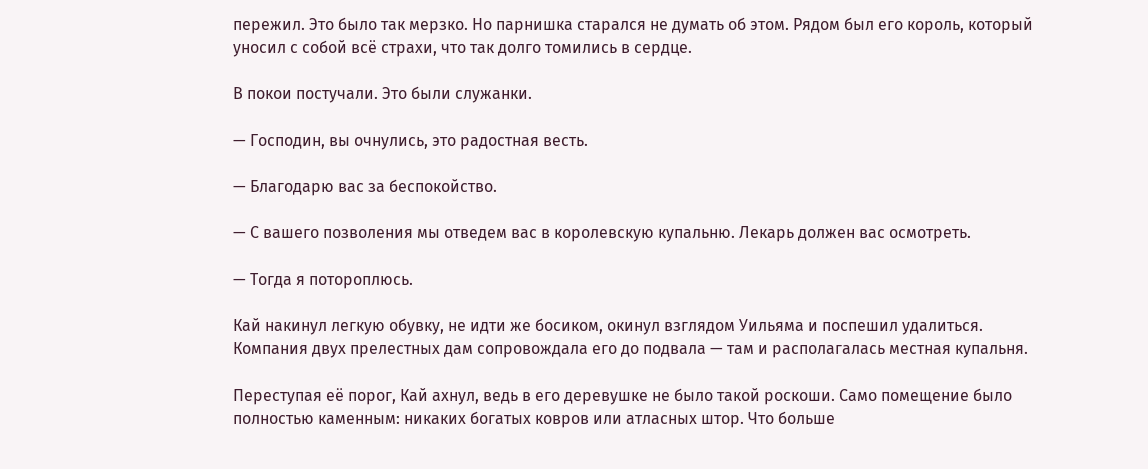пережил. Это было так мерзко. Но парнишка старался не думать об этом. Рядом был его король, который уносил с собой всё страхи, что так долго томились в сердце.

В покои постучали. Это были служанки.

— Господин, вы очнулись, это радостная весть.

— Благодарю вас за беспокойство.

— С вашего позволения мы отведем вас в королевскую купальню. Лекарь должен вас осмотреть.

— Тогда я потороплюсь.

Кай накинул легкую обувку, не идти же босиком, окинул взглядом Уильяма и поспешил удалиться. Компания двух прелестных дам сопровождала его до подвала — там и располагалась местная купальня.

Переступая её порог, Кай ахнул, ведь в его деревушке не было такой роскоши. Само помещение было полностью каменным: никаких богатых ковров или атласных штор. Что больше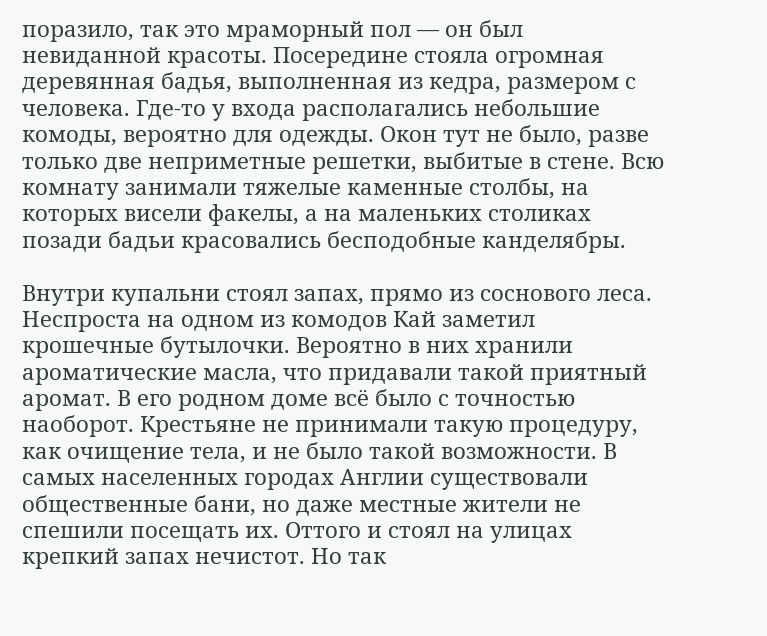поразило, так это мраморный пол — он был невиданной красоты. Посередине стояла огромная деревянная бадья, выполненная из кедра, размером с человека. Где-то у входа располагались небольшие комоды, вероятно для одежды. Окон тут не было, разве только две неприметные решетки, выбитые в стене. Всю комнату занимали тяжелые каменные столбы, на которых висели факелы, а на маленьких столиках позади бадьи красовались бесподобные канделябры.

Внутри купальни стоял запах, прямо из соснового леса. Неспроста на одном из комодов Кай заметил крошечные бутылочки. Вероятно в них хранили ароматические масла, что придавали такой приятный аромат. В его родном доме всё было с точностью наоборот. Крестьяне не принимали такую процедуру, как очищение тела, и не было такой возможности. В самых населенных городах Англии существовали общественные бани, но даже местные жители не спешили посещать их. Оттого и стоял на улицах крепкий запах нечистот. Но так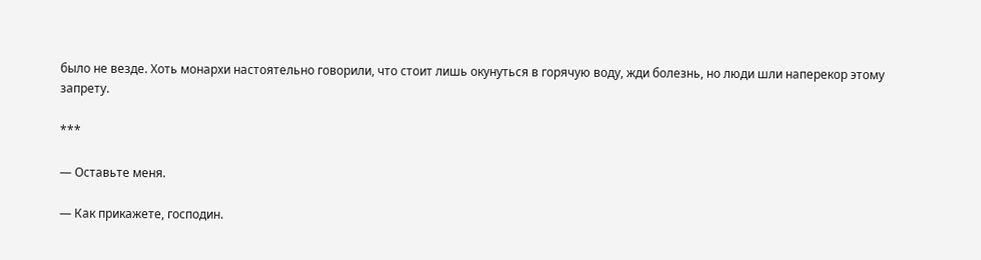было не везде. Хоть монархи настоятельно говорили, что стоит лишь окунуться в горячую воду, жди болезнь, но люди шли наперекор этому запрету.

***

— Оставьте меня.

— Как прикажете, господин.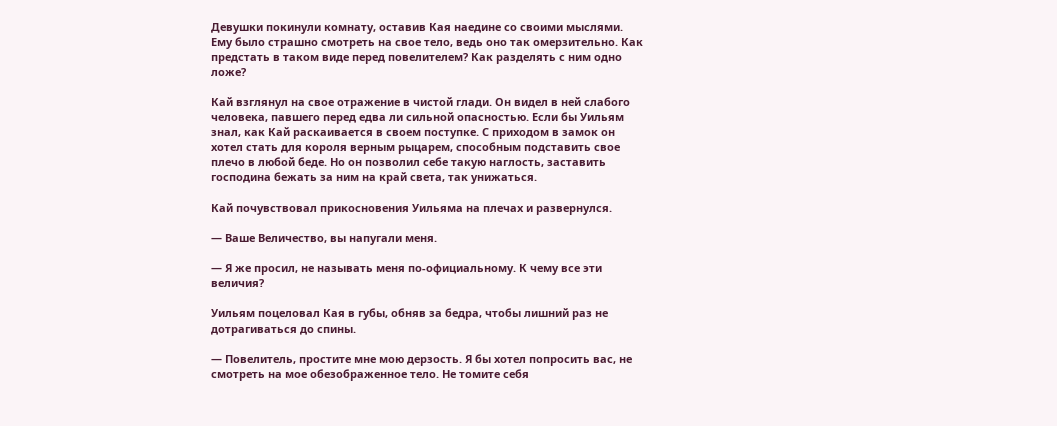Девушки покинули комнату, оставив Кая наедине со своими мыслями. Ему было страшно смотреть на свое тело, ведь оно так омерзительно. Как предстать в таком виде перед повелителем? Как разделять с ним одно ложе?

Кай взглянул на свое отражение в чистой глади. Он видел в ней слабого человека, павшего перед едва ли сильной опасностью. Если бы Уильям знал, как Кай раскаивается в своем поступке. С приходом в замок он хотел стать для короля верным рыцарем, способным подставить свое плечо в любой беде. Но он позволил себе такую наглость, заставить господина бежать за ним на край света, так унижаться.

Кай почувствовал прикосновения Уильяма на плечах и развернулся.

— Ваше Величество, вы напугали меня.

— Я же просил, не называть меня по-официальному. К чему все эти величия?

Уильям поцеловал Кая в губы, обняв за бедра, чтобы лишний раз не дотрагиваться до спины.

— Повелитель, простите мне мою дерзость. Я бы хотел попросить вас, не смотреть на мое обезображенное тело. Не томите себя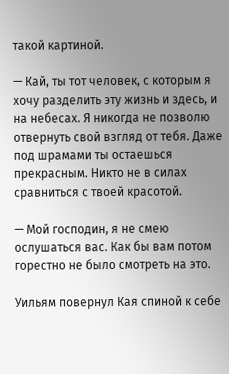такой картиной.

— Кай, ты тот человек, с которым я хочу разделить эту жизнь и здесь, и на небесах. Я никогда не позволю отвернуть свой взгляд от тебя. Даже под шрамами ты остаешься прекрасным. Никто не в силах сравниться с твоей красотой.

— Мой господин, я не смею ослушаться вас. Как бы вам потом горестно не было смотреть на это.

Уильям повернул Кая спиной к себе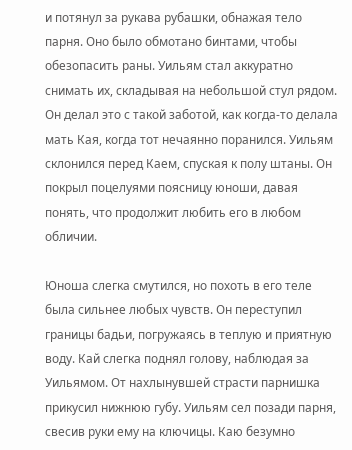и потянул за рукава рубашки, обнажая тело парня. Оно было обмотано бинтами, чтобы обезопасить раны. Уильям стал аккуратно снимать их, складывая на небольшой стул рядом. Он делал это с такой заботой, как когда-то делала мать Кая, когда тот нечаянно поранился. Уильям склонился перед Каем, спуская к полу штаны. Он покрыл поцелуями поясницу юноши, давая понять, что продолжит любить его в любом обличии.

Юноша слегка смутился, но похоть в его теле была сильнее любых чувств. Он переступил границы бадьи, погружаясь в теплую и приятную воду. Кай слегка поднял голову, наблюдая за Уильямом. От нахлынувшей страсти парнишка прикусил нижнюю губу. Уильям сел позади парня, свесив руки ему на ключицы. Каю безумно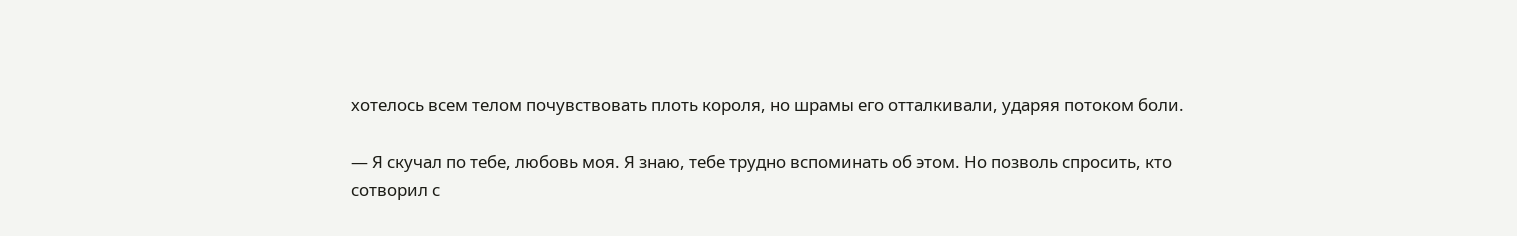хотелось всем телом почувствовать плоть короля, но шрамы его отталкивали, ударяя потоком боли.

— Я скучал по тебе, любовь моя. Я знаю, тебе трудно вспоминать об этом. Но позволь спросить, кто сотворил с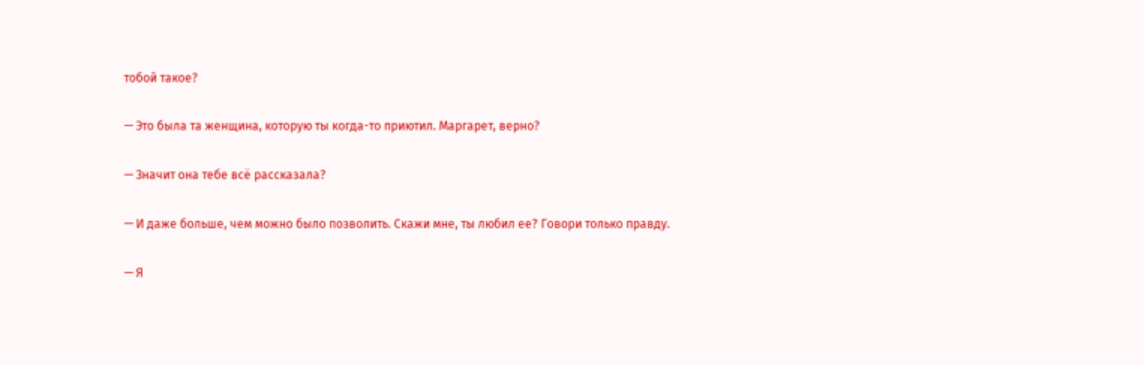тобой такое?

— Это была та женщина, которую ты когда-то приютил. Маргарет, верно?

— Значит она тебе всё рассказала?

— И даже больше, чем можно было позволить. Скажи мне, ты любил ее? Говори только правду.

— Я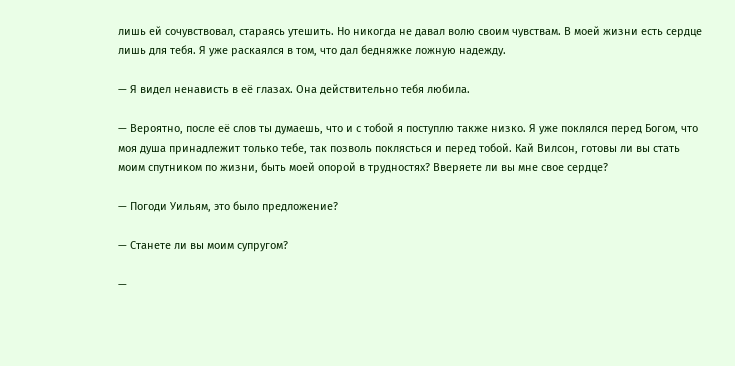лишь ей сочувствовал, стараясь утешить. Но никогда не давал волю своим чувствам. В моей жизни есть сердце лишь для тебя. Я уже раскаялся в том, что дал бедняжке ложную надежду.

— Я видел ненависть в её глазах. Она действительно тебя любила.

— Вероятно, после её слов ты думаешь, что и с тобой я поступлю также низко. Я уже поклялся перед Богом, что моя душа принадлежит только тебе, так позволь поклясться и перед тобой. Кай Вилсон, готовы ли вы стать моим спутником по жизни, быть моей опорой в трудностях? Вверяете ли вы мне свое сердце?

— Погоди Уильям, это было предложение?

— Станете ли вы моим супругом?

—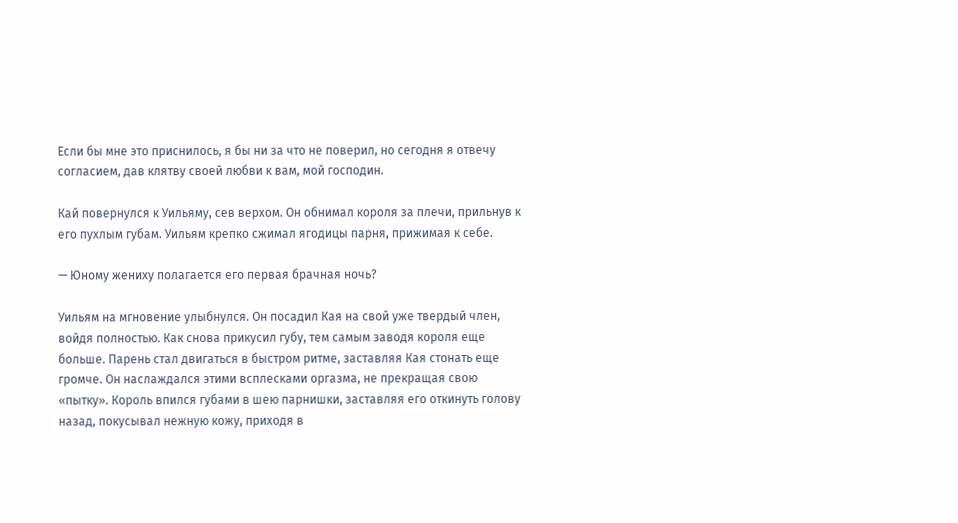Если бы мне это приснилось, я бы ни за что не поверил, но сегодня я отвечу согласием, дав клятву своей любви к вам, мой господин.

Кай повернулся к Уильяму, сев верхом. Он обнимал короля за плечи, прильнув к его пухлым губам. Уильям крепко сжимал ягодицы парня, прижимая к себе.

— Юному жениху полагается его первая брачная ночь?

Уильям на мгновение улыбнулся. Он посадил Кая на свой уже твердый член, войдя полностью. Как снова прикусил губу, тем самым заводя короля еще больше. Парень стал двигаться в быстром ритме, заставляя Кая стонать еще громче. Он наслаждался этими всплесками оргазма, не прекращая свою «пытку». Король впился губами в шею парнишки, заставляя его откинуть голову назад, покусывал нежную кожу, приходя в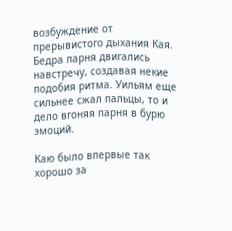возбуждение от прерывистого дыхания Кая. Бедра парня двигались навстречу, создавая некие подобия ритма. Уильям еще сильнее сжал пальцы, то и дело вгоняя парня в бурю эмоций.

Каю было впервые так хорошо за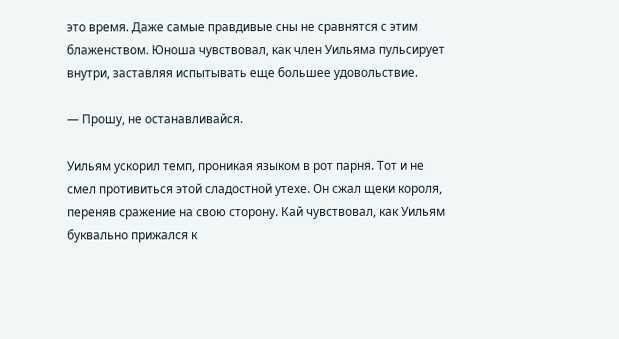это время. Даже самые правдивые сны не сравнятся с этим блаженством. Юноша чувствовал, как член Уильяма пульсирует внутри, заставляя испытывать еще большее удовольствие.

— Прошу, не останавливайся.

Уильям ускорил темп, проникая языком в рот парня. Тот и не смел противиться этой сладостной утехе. Он сжал щеки короля, переняв сражение на свою сторону. Кай чувствовал, как Уильям буквально прижался к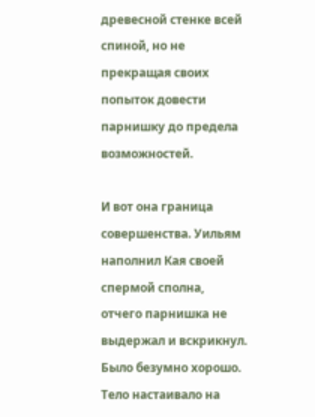древесной стенке всей спиной, но не прекращая своих попыток довести парнишку до предела возможностей.

И вот она граница совершенства. Уильям наполнил Кая своей спермой сполна, отчего парнишка не выдержал и вскрикнул. Было безумно хорошо. Тело настаивало на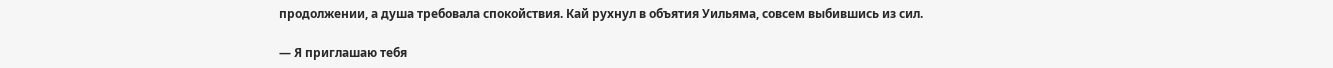продолжении, а душа требовала спокойствия. Кай рухнул в объятия Уильяма, совсем выбившись из сил.

— Я приглашаю тебя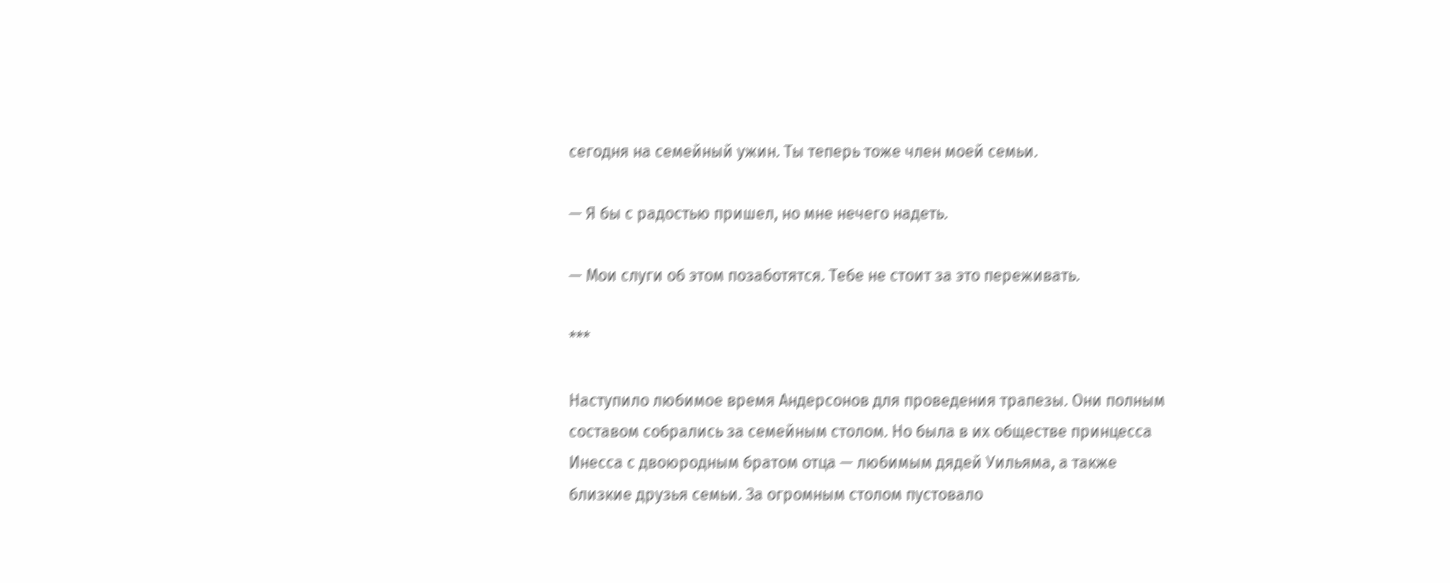сегодня на семейный ужин. Ты теперь тоже член моей семьи.

— Я бы с радостью пришел, но мне нечего надеть.

— Мои слуги об этом позаботятся. Тебе не стоит за это переживать.

***

Наступило любимое время Андерсонов для проведения трапезы. Они полным составом собрались за семейным столом. Но была в их обществе принцесса Инесса с двоюродным братом отца — любимым дядей Уильяма, а также близкие друзья семьи. За огромным столом пустовало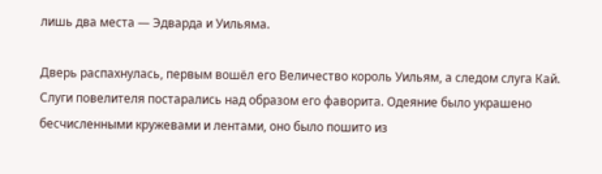лишь два места — Эдварда и Уильяма.

Дверь распахнулась, первым вошёл его Величество король Уильям, а следом слуга Кай. Слуги повелителя постарались над образом его фаворита. Одеяние было украшено бесчисленными кружевами и лентами, оно было пошито из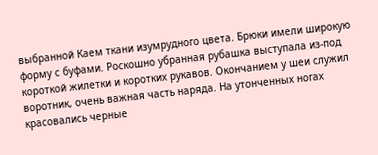выбранной Каем ткани изумрудного цвета. Брюки имели широкую форму с буфами. Роскошно убранная рубашка выступала из-под короткой жилетки и коротких рукавов. Окончанием у шеи служил воротник, очень важная часть наряда. На утонченных ногах красовались черные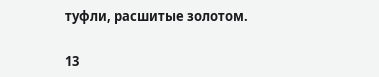туфли, расшитые золотом.

13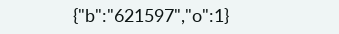{"b":"621597","o":1}